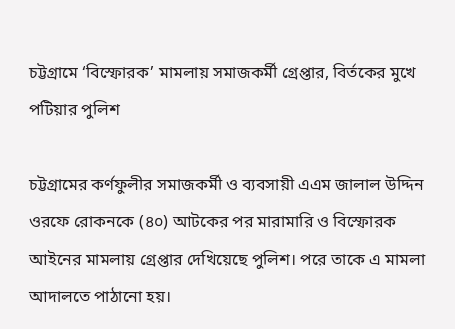চট্টগ্রামে ‘বিস্ফোরক’ মামলায় সমাজকর্মী গ্রেপ্তার, বির্তকের মুখে পটিয়ার পুলিশ

চট্টগ্রামের কর্ণফুলীর সমাজকর্মী ও ব্যবসায়ী এএম জালাল উদ্দিন ওরফে রোকনকে (৪০) আটকের পর মারামারি ও বিস্ফোরক আইনের মামলায় গ্রেপ্তার দেখিয়েছে পুলিশ। পরে তাকে এ মামলা আদালতে পাঠানো হয়।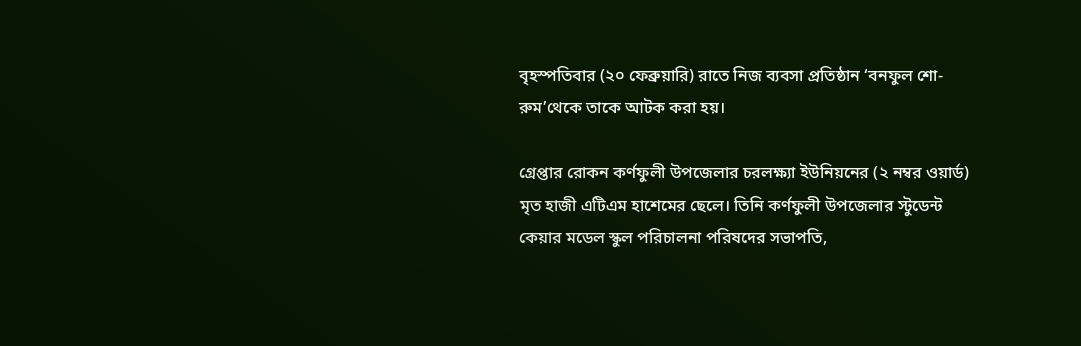বৃহস্পতিবার (২০ ফেব্রুয়ারি) রাতে নিজ ব্যবসা প্রতিষ্ঠান ‘বনফুল শো-রুম’থেকে তাকে আটক করা হয়।

গ্রেপ্তার রোকন কর্ণফুলী উপজেলার চরলক্ষ্যা ইউনিয়নের (২ নম্বর ওয়ার্ড) মৃত হাজী এটিএম হাশেমের ছেলে। তিনি কর্ণফুলী উপজেলার স্টুডেন্ট কেয়ার মডেল স্কুল পরিচালনা পরিষদের সভাপতি,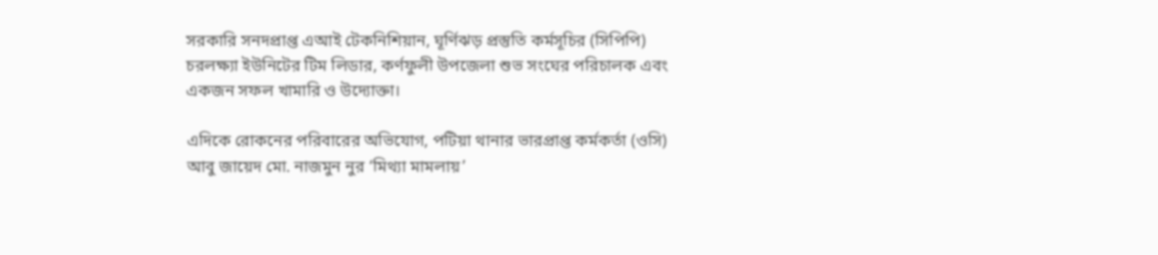সরকারি সনদপ্রাপ্ত এআই টেকনিশিয়ান, ঘূর্ণিঝড় প্রস্তুতি কর্মসূচির (সিপিপি) চরলক্ষ্যা ইউনিটের টিম লিডার, কর্ণফুলী উপজেলা শুভ সংঘের পরিচালক এবং একজন সফল খামারি ও উদ্যোক্তা।

এদিকে রোকনের পরিবারের অভিযোগ, পটিয়া থানার ভারপ্রাপ্ত কর্মকর্তা (ওসি) আবু জায়েদ মো. নাজমুন নুর ‘মিথ্যা মামলায়’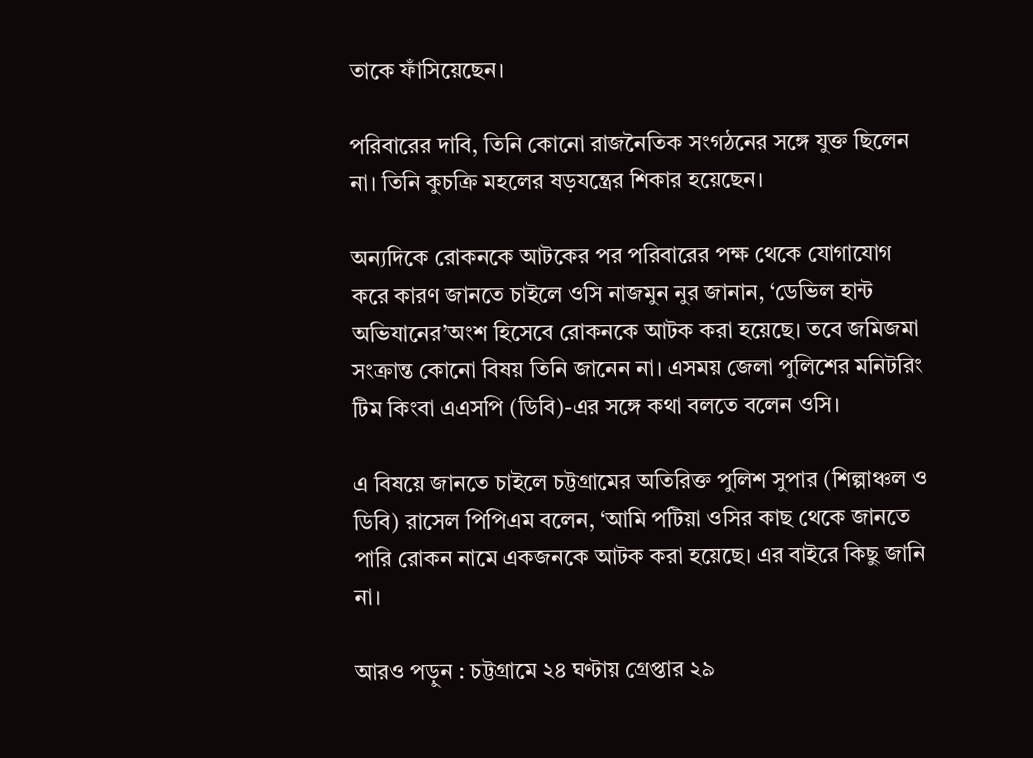তাকে ফাঁসিয়েছেন।

পরিবারের দাবি, তিনি কোনো রাজনৈতিক সংগঠনের সঙ্গে যুক্ত ছিলেন না। তিনি কুচক্রি মহলের ষড়যন্ত্রের শিকার হয়েছেন।

অন্যদিকে রোকনকে আটকের পর পরিবারের পক্ষ থেকে যোগাযোগ করে কারণ জানতে চাইলে ওসি নাজমুন নুর জানান, ‘ডেভিল হান্ট অভিযানের’অংশ হিসেবে রোকনকে আটক করা হয়েছে। তবে জমিজমা সংক্রান্ত কোনো বিষয় তিনি জানেন না। এসময় জেলা পুলিশের মনিটরিং টিম কিংবা এএসপি (ডিবি)-এর সঙ্গে কথা বলতে বলেন ওসি।

এ বিষয়ে জানতে চাইলে চট্টগ্রামের অতিরিক্ত পুলিশ সুপার (শিল্পাঞ্চল ও ডিবি) রাসেল পিপিএম বলেন, ‘আমি পটিয়া ওসির কাছ থেকে জানতে পারি রোকন নামে একজনকে আটক করা হয়েছে। এর বাইরে কিছু জানি না।

আরও পড়ুন : চট্টগ্রামে ২৪ ঘণ্টায় গ্রেপ্তার ২৯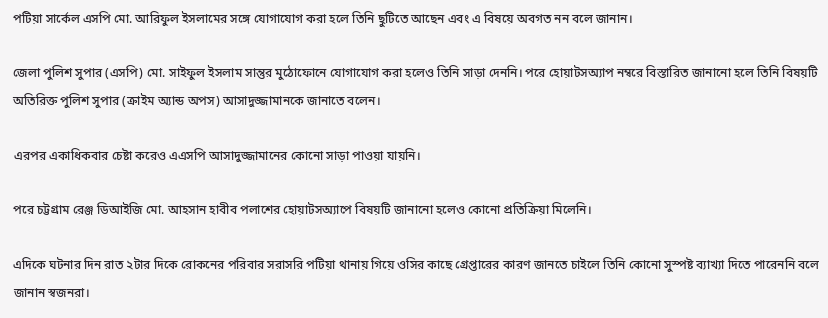পটিয়া সার্কেল এসপি মো. আরিফুল ইসলামের সঙ্গে যোগাযোগ করা হলে তিনি ছুটিতে আছেন এবং এ বিষয়ে অবগত নন বলে জানান।

জেলা পুলিশ সুপার (এসপি) মো. সাইফুল ইসলাম সান্তুর মুঠোফোনে যোগাযোগ করা হলেও তিনি সাড়া দেননি। পরে হোয়াটসঅ্যাপ নম্বরে বিস্তারিত জানানো হলে তিনি বিষয়টি অতিরিক্ত পুলিশ সুপার (ক্রাইম অ্যান্ড অপস) আসাদুজ্জামানকে জানাতে বলেন।

এরপর একাধিকবার চেষ্টা করেও এএসপি আসাদুজ্জামানের কোনো সাড়া পাওয়া যায়নি।

পরে চট্টগ্রাম রেঞ্জ ডিআইজি মো. আহসান হাবীব পলাশের হোয়াটসঅ্যাপে বিষয়টি জানানো হলেও কোনো প্রতিক্রিয়া মিলেনি।

এদিকে ঘটনার দিন রাত ২টার দিকে রোকনের পরিবার সরাসরি পটিয়া থানায় গিয়ে ওসির কাছে গ্রেপ্তারের কারণ জানতে চাইলে তিনি কোনো সুস্পষ্ট ব্যাখ্যা দিতে পারেননি বলে জানান স্বজনরা।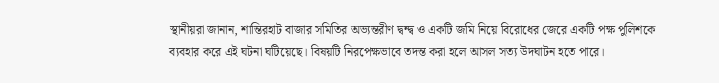স্থানীয়রা জানান, শান্তিরহাট বাজার সমিতির অভ্যন্তরীণ দ্বন্দ্ব ও একটি জমি নিয়ে বিরোধের জেরে একটি পক্ষ পুলিশকে ব্যবহার করে এই ঘটনা ঘটিয়েছে। বিষয়টি নিরপেক্ষভাবে তদন্ত করা হলে আসল সত্য উদঘাটন হতে পারে।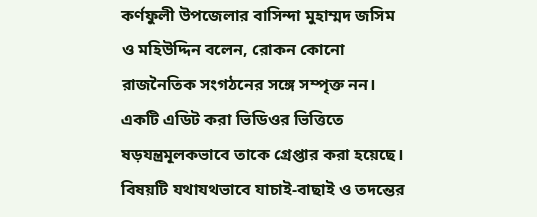কর্ণফুলী উপজেলার বাসিন্দা মুহাম্মদ জসিম ও মহিউদ্দিন বলেন, রোকন কোনো রাজনৈতিক সংগঠনের সঙ্গে সম্পৃক্ত নন। একটি এডিট করা ভিডিওর ভিত্তিতে ষড়যন্ত্রমূলকভাবে তাকে গ্রেপ্তার করা হয়েছে। বিষয়টি যথাযথভাবে যাচাই-বাছাই ও তদন্তের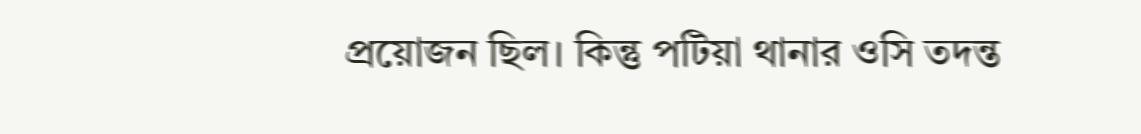প্রয়োজন ছিল। কিন্তু পটিয়া থানার ওসি তদন্ত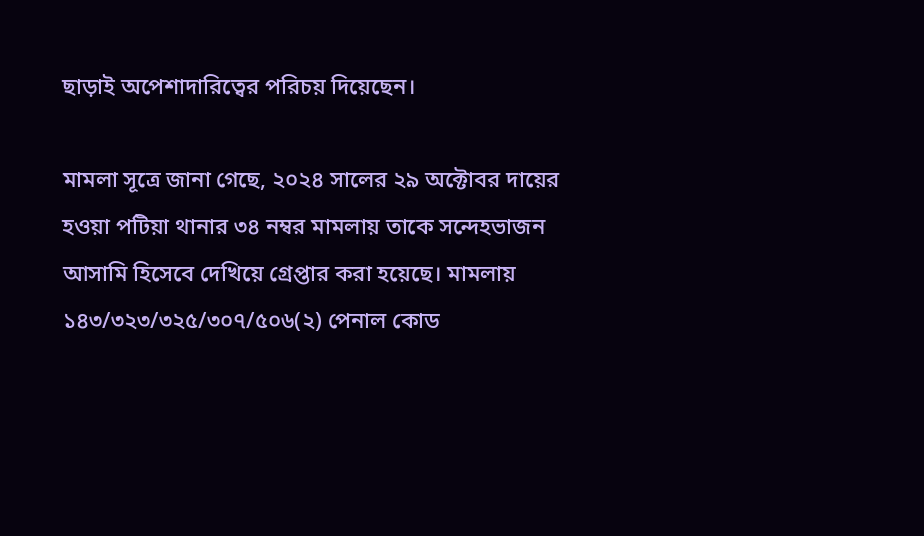ছাড়াই অপেশাদারিত্বের পরিচয় দিয়েছেন।

মামলা সূত্রে জানা গেছে, ২০২৪ সালের ২৯ অক্টোবর দায়ের হওয়া পটিয়া থানার ৩৪ নম্বর মামলায় তাকে সন্দেহভাজন আসামি হিসেবে দেখিয়ে গ্রেপ্তার করা হয়েছে। মামলায় ১৪৩/৩২৩/৩২৫/৩০৭/৫০৬(২) পেনাল কোড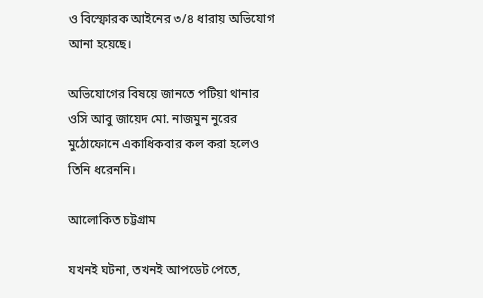ও বিস্ফোরক আইনের ৩/৪ ধারায় অভিযোগ আনা হয়েছে।

অভিযোগের বিষয়ে জানতে পটিয়া থানার ওসি আবু জায়েদ মো. নাজমুন নুরের মুঠোফোনে একাধিকবার কল করা হলেও তিনি ধরেননি।

আলোকিত চট্টগ্রাম

যখনই ঘটনা, তখনই আপডেট পেতে,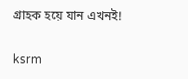গ্রাহক হয়ে যান এখনই!

ksrm